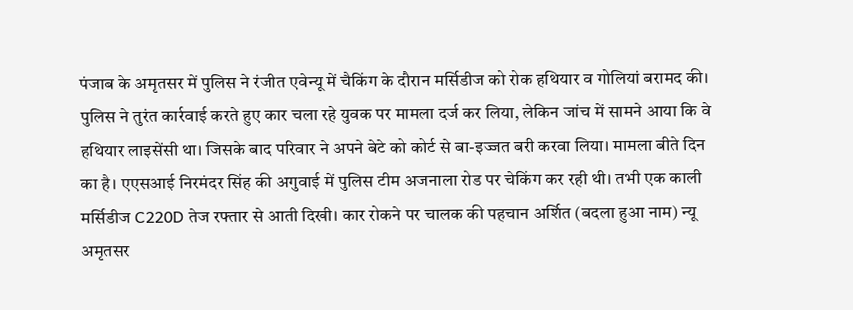पंजाब के अमृतसर में पुलिस ने रंजीत एवेन्यू में चैकिंग के दौरान मर्सिडीज को रोक हथियार व गोलियां बरामद की। पुलिस ने तुरंत कार्रवाई करते हुए कार चला रहे युवक पर मामला दर्ज कर लिया, लेकिन जांच में सामने आया कि वे हथियार लाइसेंसी था। जिसके बाद परिवार ने अपने बेटे को कोर्ट से बा-इज्जत बरी करवा लिया। मामला बीते दिन का है। एएसआई निरमंदर सिंह की अगुवाई में पुलिस टीम अजनाला रोड पर चेकिंग कर रही थी। तभी एक काली मर्सिडीज C220D तेज रफ्तार से आती दिखी। कार रोकने पर चालक की पहचान अर्शित (बदला हुआ नाम) न्यू अमृतसर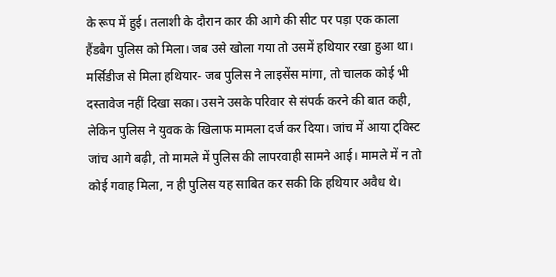के रूप में हुई। तलाशी के दौरान कार की आगे की सीट पर पड़ा एक काला हैंडबैग पुलिस को मिला। जब उसे खोला गया तो उसमें हथियार रखा हुआ था। मर्सिडीज से मिला हथियार- जब पुलिस ने लाइसेंस मांगा, तो चालक कोई भी दस्तावेज नहीं दिखा सका। उसने उसके परिवार से संपर्क करने की बात कही, लेकिन पुलिस ने युवक के खिलाफ मामला दर्ज कर दिया। जांच में आया ट्विस्ट जांच आगे बढ़ी, तो मामले में पुलिस की लापरवाही सामने आई। मामले में न तो कोई गवाह मिला, न ही पुलिस यह साबित कर सकी कि हथियार अवैध थे।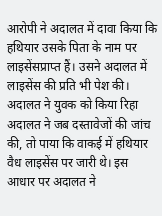आरोपी ने अदालत में दावा किया कि हथियार उसके पिता के नाम पर लाइसेंसप्राप्त हैं। उसने अदालत में लाइसेंस की प्रति भी पेश की। अदालत ने युवक को किया रिहा अदालत ने जब दस्तावेजों की जांच की, तो पाया कि वाकई में हथियार वैध लाइसेंस पर जारी थे। इस आधार पर अदालत ने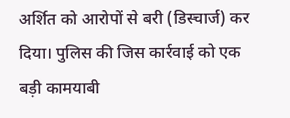अर्शित को आरोपों से बरी (डिस्चार्ज) कर दिया। पुलिस की जिस कार्रवाई को एक बड़ी कामयाबी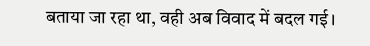बताया जा रहा था, वही अब विवाद में बदल गई।